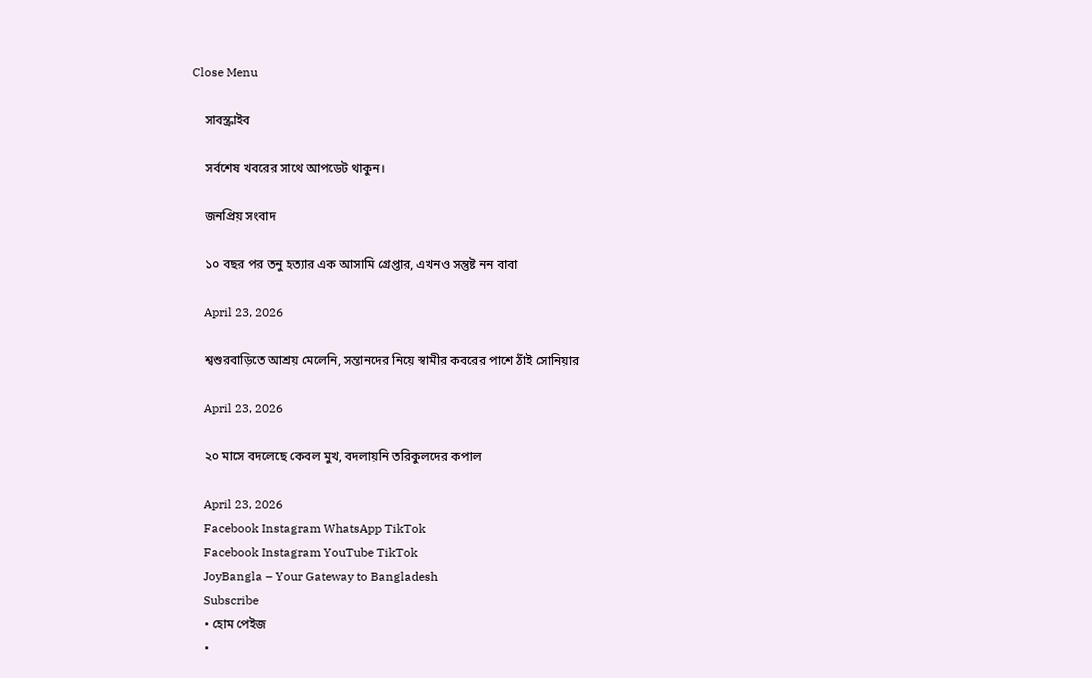Close Menu

    সাবস্ক্রাইব

    সর্বশেষ খবরের সাথে আপডেট থাকুন।

    জনপ্রিয় সংবাদ

    ১০ বছর পর তনু হত্যার এক আসামি গ্রেপ্তার, এখনও সন্তুষ্ট নন বাবা

    April 23, 2026

    শ্বশুরবাড়িতে আশ্রয় মেলেনি, সন্তানদের নিয়ে স্বামীর কবরের পাশে ঠাঁই সোনিয়ার

    April 23, 2026

    ২০ মাসে বদলেছে কেবল মুখ, বদলায়নি তরিকুলদের কপাল

    April 23, 2026
    Facebook Instagram WhatsApp TikTok
    Facebook Instagram YouTube TikTok
    JoyBangla – Your Gateway to Bangladesh
    Subscribe
    • হোম পেইজ
    •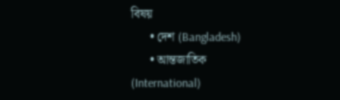বিষয়
      • দেশ (Bangladesh)
      • আন্তজাতিক (International)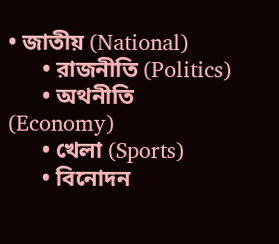• জাতীয় (National)
      • রাজনীতি (Politics)
      • অথনীতি (Economy)
      • খেলা (Sports)
      • বিনোদন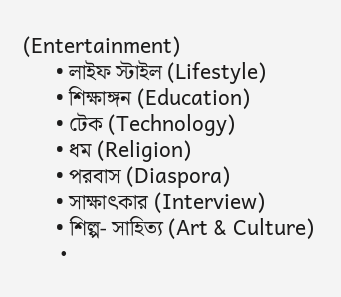(Entertainment)
      • লাইফ স্টাইল (Lifestyle)
      • শিক্ষাঙ্গন (Education)
      • টেক (Technology)
      • ধম (Religion)
      • পরবাস (Diaspora)
      • সাক্ষাৎকার (Interview)
      • শিল্প- সাহিত্য (Art & Culture)
      •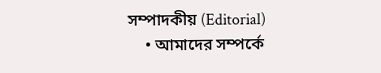সম্পাদকীয় (Editorial)
    • আমাদের সম্পর্কে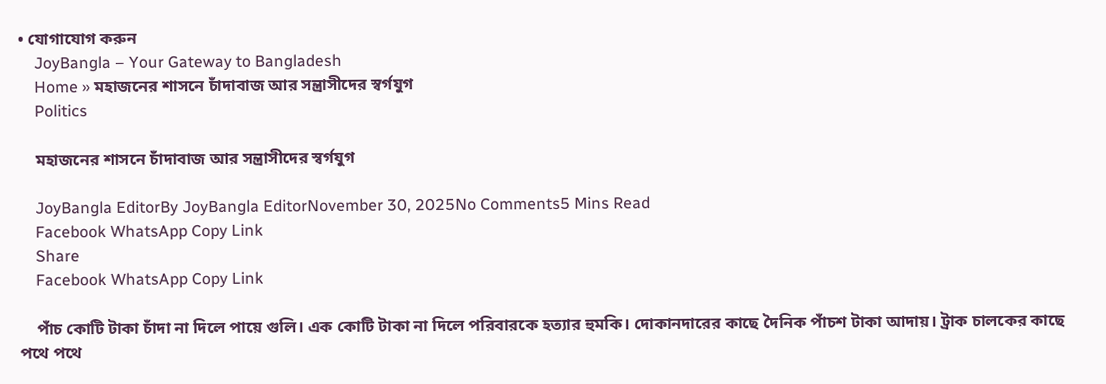• যোগাযোগ করুন
    JoyBangla – Your Gateway to Bangladesh
    Home » মহাজনের শাসনে চাঁদাবাজ আর সন্ত্রাসীদের স্বর্গযুগ
    Politics

    মহাজনের শাসনে চাঁদাবাজ আর সন্ত্রাসীদের স্বর্গযুগ

    JoyBangla EditorBy JoyBangla EditorNovember 30, 2025No Comments5 Mins Read
    Facebook WhatsApp Copy Link
    Share
    Facebook WhatsApp Copy Link

    পাঁচ কোটি টাকা চাঁদা না দিলে পায়ে গুলি। এক কোটি টাকা না দিলে পরিবারকে হত্যার হুমকি। দোকানদারের কাছে দৈনিক পাঁচশ টাকা আদায়। ট্রাক চালকের কাছে পথে পথে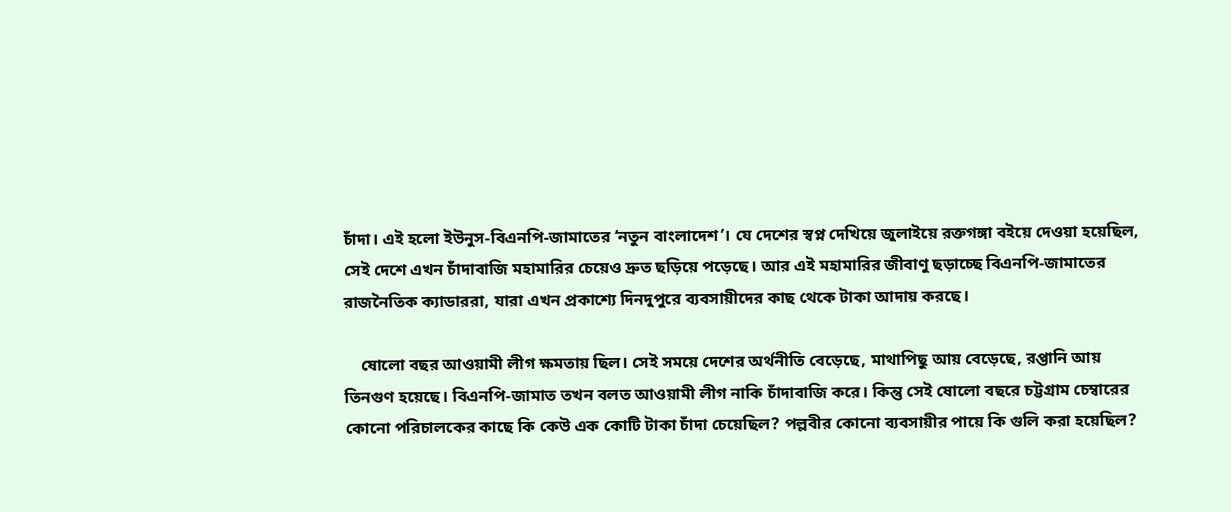চাঁদা। এই হলো ইউনুস-বিএনপি-জামাতের ‘নতুন বাংলাদেশ’। যে দেশের স্বপ্ন দেখিয়ে জুলাইয়ে রক্তগঙ্গা বইয়ে দেওয়া হয়েছিল, সেই দেশে এখন চাঁদাবাজি মহামারির চেয়েও দ্রুত ছড়িয়ে পড়েছে। আর এই মহামারির জীবাণু ছড়াচ্ছে বিএনপি-জামাতের রাজনৈতিক ক্যাডাররা, যারা এখন প্রকাশ্যে দিনদুপুরে ব্যবসায়ীদের কাছ থেকে টাকা আদায় করছে।

    ষোলো বছর আওয়ামী লীগ ক্ষমতায় ছিল। সেই সময়ে দেশের অর্থনীতি বেড়েছে, মাথাপিছু আয় বেড়েছে, রপ্তানি আয় তিনগুণ হয়েছে। বিএনপি-জামাত তখন বলত আওয়ামী লীগ নাকি চাঁদাবাজি করে। কিন্তু সেই ষোলো বছরে চট্টগ্রাম চেম্বারের কোনো পরিচালকের কাছে কি কেউ এক কোটি টাকা চাঁদা চেয়েছিল? পল্লবীর কোনো ব্যবসায়ীর পায়ে কি গুলি করা হয়েছিল?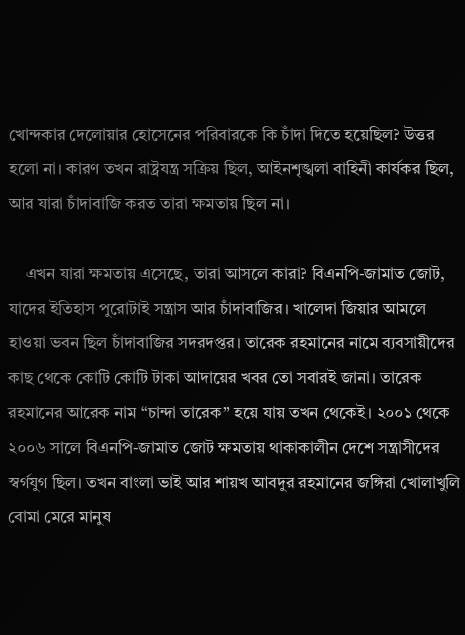খোন্দকার দেলোয়ার হোসেনের পরিবারকে কি চাঁদা দিতে হয়েছিল? উত্তর হলো না। কারণ তখন রাষ্ট্রযন্ত্র সক্রিয় ছিল, আইনশৃঙ্খলা বাহিনী কার্যকর ছিল, আর যারা চাঁদাবাজি করত তারা ক্ষমতায় ছিল না।

    এখন যারা ক্ষমতায় এসেছে, তারা আসলে কারা? বিএনপি-জামাত জোট, যাদের ইতিহাস পুরোটাই সন্ত্রাস আর চাঁদাবাজির। খালেদা জিয়ার আমলে হাওয়া ভবন ছিল চাঁদাবাজির সদরদপ্তর। তারেক রহমানের নামে ব্যবসায়ীদের কাছ থেকে কোটি কোটি টাকা আদায়ের খবর তো সবারই জানা। তারেক রহমানের আরেক নাম “চান্দা তারেক” হয়ে যায় তখন থেকেই। ২০০১ থেকে ২০০৬ সালে বিএনপি-জামাত জোট ক্ষমতায় থাকাকালীন দেশে সন্ত্রাসীদের স্বর্গযুগ ছিল। তখন বাংলা ভাই আর শায়খ আবদুর রহমানের জঙ্গিরা খোলাখুলি বোমা মেরে মানুষ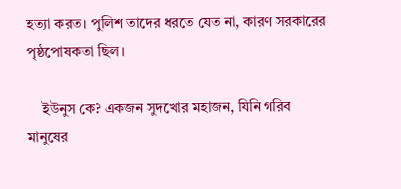হত্যা করত। পুলিশ তাদের ধরতে যেত না, কারণ সরকারের পৃষ্ঠপোষকতা ছিল।

    ইউনুস কে? একজন সুদখোর মহাজন, যিনি গরিব মানুষের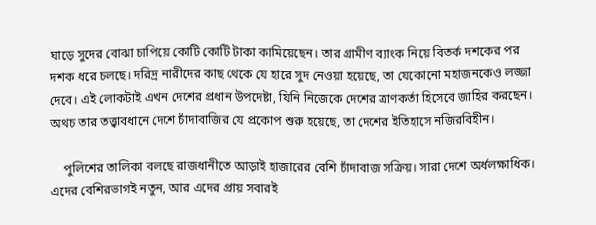ঘাড়ে সুদের বোঝা চাপিয়ে কোটি কোটি টাকা কামিয়েছেন। তার গ্রামীণ ব্যাংক নিয়ে বিতর্ক দশকের পর দশক ধরে চলছে। দরিদ্র নারীদের কাছ থেকে যে হারে সুদ নেওয়া হয়েছে, তা যেকোনো মহাজনকেও লজ্জা দেবে। এই লোকটাই এখন দেশের প্রধান উপদেষ্টা, যিনি নিজেকে দেশের ত্রাণকর্তা হিসেবে জাহির করছেন। অথচ তার তত্ত্বাবধানে দেশে চাঁদাবাজির যে প্রকোপ শুরু হয়েছে, তা দেশের ইতিহাসে নজিরবিহীন।

    পুলিশের তালিকা বলছে রাজধানীতে আড়াই হাজারের বেশি চাঁদাবাজ সক্রিয়। সারা দেশে অর্ধলক্ষাধিক। এদের বেশিরভাগই নতুন, আর এদের প্রায় সবারই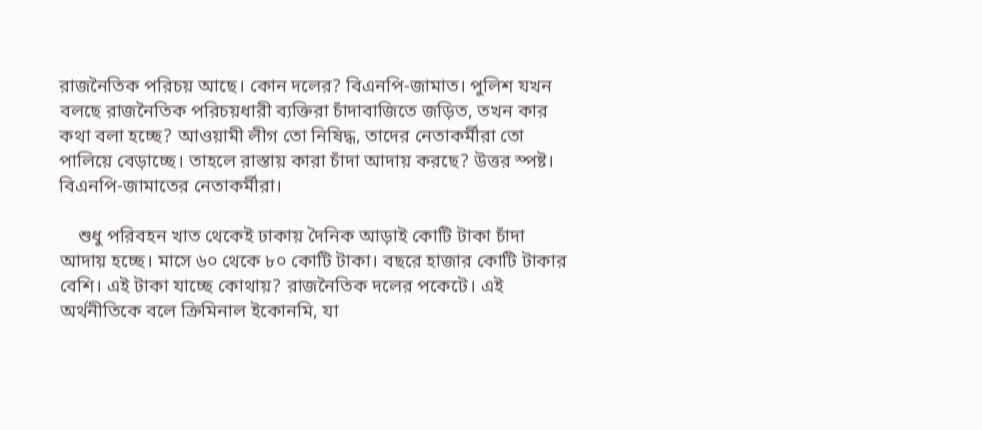রাজনৈতিক পরিচয় আছে। কোন দলের? বিএনপি-জামাত। পুলিশ যখন বলছে রাজনৈতিক পরিচয়ধারী ব্যক্তিরা চাঁদাবাজিতে জড়িত, তখন কার কথা বলা হচ্ছে? আওয়ামী লীগ তো নিষিদ্ধ, তাদের নেতাকর্মীরা তো পালিয়ে বেড়াচ্ছে। তাহলে রাস্তায় কারা চাঁদা আদায় করছে? উত্তর স্পষ্ট। বিএনপি-জামাতের নেতাকর্মীরা।

    শুধু পরিবহন খাত থেকেই ঢাকায় দৈনিক আড়াই কোটি টাকা চাঁদা আদায় হচ্ছে। মাসে ৬০ থেকে ৮০ কোটি টাকা। বছরে হাজার কোটি টাকার বেশি। এই টাকা যাচ্ছে কোথায়? রাজনৈতিক দলের পকেটে। এই অর্থনীতিকে বলে ক্রিমিনাল ইকোনমি, যা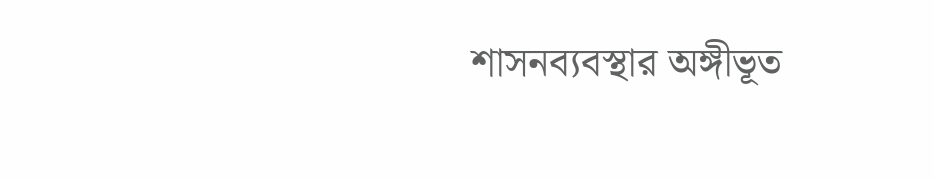শাসনব্যবস্থার অঙ্গীভূত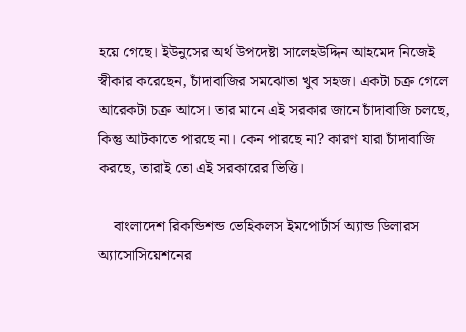হয়ে গেছে। ইউনুসের অর্থ উপদেষ্টা সালেহউদ্দিন আহমেদ নিজেই স্বীকার করেছেন, চাঁদাবাজির সমঝোতা খুব সহজ। একটা চক্র গেলে আরেকটা চক্র আসে। তার মানে এই সরকার জানে চাঁদাবাজি চলছে, কিন্তু আটকাতে পারছে না। কেন পারছে না? কারণ যারা চাঁদাবাজি করছে, তারাই তো এই সরকারের ভিত্তি।

    বাংলাদেশ রিকন্ডিশন্ড ভেহিকলস ইমপোর্টার্স অ্যান্ড ডিলারস অ্যাসোসিয়েশনের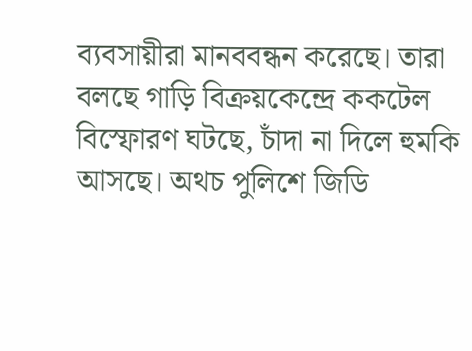ব্যবসায়ীরা মানববন্ধন করেছে। তারা বলছে গাড়ি বিক্রয়কেন্দ্রে ককটেল বিস্ফোরণ ঘটছে, চাঁদা না দিলে হুমকি আসছে। অথচ পুলিশে জিডি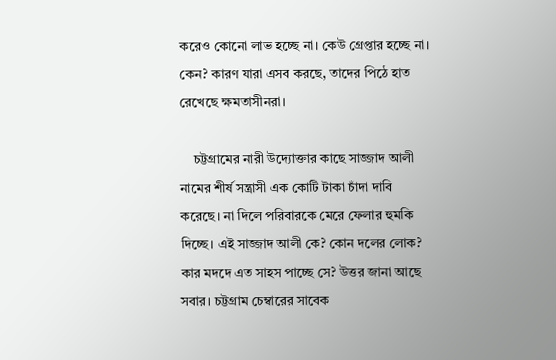করেও কোনো লাভ হচ্ছে না। কেউ গ্রেপ্তার হচ্ছে না। কেন? কারণ যারা এসব করছে, তাদের পিঠে হাত রেখেছে ক্ষমতাসীনরা।

    চট্টগ্রামের নারী উদ্যোক্তার কাছে সাজ্জাদ আলী নামের শীর্ষ সন্ত্রাসী এক কোটি টাকা চাঁদা দাবি করেছে। না দিলে পরিবারকে মেরে ফেলার হুমকি দিচ্ছে। এই সাজ্জাদ আলী কে? কোন দলের লোক? কার মদদে এত সাহস পাচ্ছে সে? উত্তর জানা আছে সবার। চট্টগ্রাম চেম্বারের সাবেক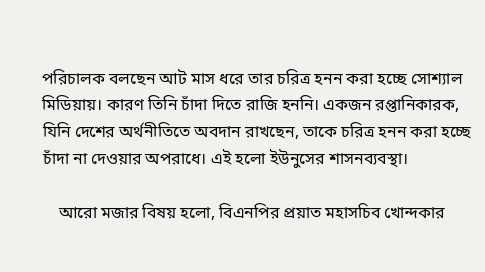পরিচালক বলছেন আট মাস ধরে তার চরিত্র হনন করা হচ্ছে সোশ্যাল মিডিয়ায়। কারণ তিনি চাঁদা দিতে রাজি হননি। একজন রপ্তানিকারক, যিনি দেশের অর্থনীতিতে অবদান রাখছেন, তাকে চরিত্র হনন করা হচ্ছে চাঁদা না দেওয়ার অপরাধে। এই হলো ইউনুসের শাসনব্যবস্থা।

    আরো মজার বিষয় হলো, বিএনপির প্রয়াত মহাসচিব খোন্দকার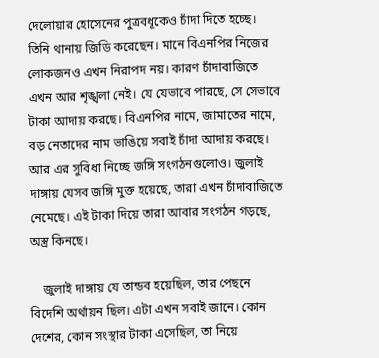দেলোয়ার হোসেনের পুত্রবধূকেও চাঁদা দিতে হচ্ছে। তিনি থানায় জিডি করেছেন। মানে বিএনপির নিজের লোকজনও এখন নিরাপদ নয়। কারণ চাঁদাবাজিতে এখন আর শৃঙ্খলা নেই। যে যেভাবে পারছে, সে সেভাবে টাকা আদায় করছে। বিএনপির নামে, জামাতের নামে, বড় নেতাদের নাম ভাঙিয়ে সবাই চাঁদা আদায় করছে। আর এর সুবিধা নিচ্ছে জঙ্গি সংগঠনগুলোও। জুলাই দাঙ্গায় যেসব জঙ্গি মুক্ত হয়েছে, তারা এখন চাঁদাবাজিতে নেমেছে। এই টাকা দিয়ে তারা আবার সংগঠন গড়ছে, অস্ত্র কিনছে।

    জুলাই দাঙ্গায় যে তান্ডব হয়েছিল, তার পেছনে বিদেশি অর্থায়ন ছিল। এটা এখন সবাই জানে। কোন দেশের, কোন সংস্থার টাকা এসেছিল, তা নিয়ে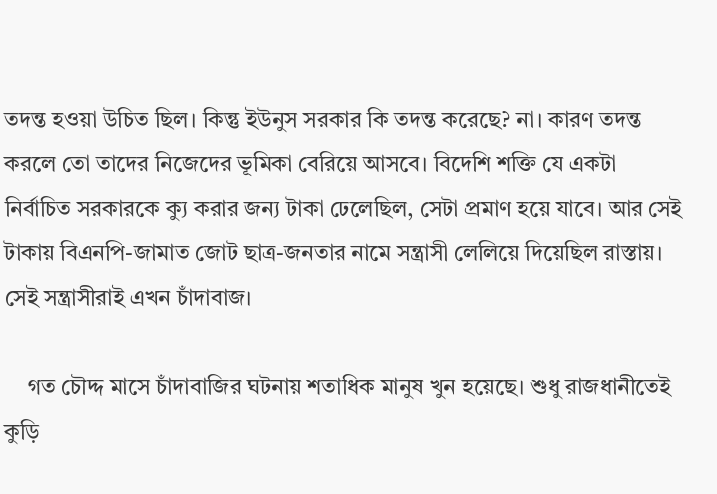তদন্ত হওয়া উচিত ছিল। কিন্তু ইউনুস সরকার কি তদন্ত করেছে? না। কারণ তদন্ত করলে তো তাদের নিজেদের ভূমিকা বেরিয়ে আসবে। বিদেশি শক্তি যে একটা নির্বাচিত সরকারকে ক্যু করার জন্য টাকা ঢেলেছিল, সেটা প্রমাণ হয়ে যাবে। আর সেই টাকায় বিএনপি-জামাত জোট ছাত্র-জনতার নামে সন্ত্রাসী লেলিয়ে দিয়েছিল রাস্তায়। সেই সন্ত্রাসীরাই এখন চাঁদাবাজ।

    গত চৌদ্দ মাসে চাঁদাবাজির ঘটনায় শতাধিক মানুষ খুন হয়েছে। শুধু রাজধানীতেই কুড়ি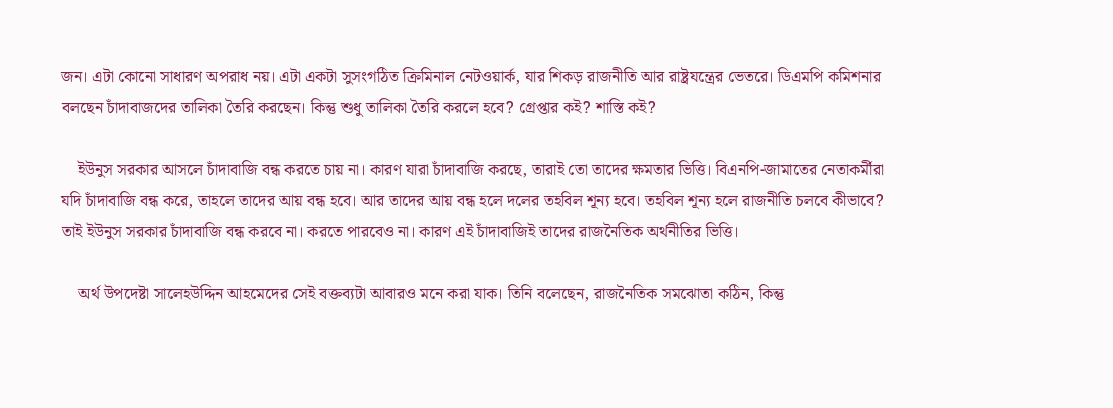জন। এটা কোনো সাধারণ অপরাধ নয়। এটা একটা সুসংগঠিত ক্রিমিনাল নেটওয়ার্ক, যার শিকড় রাজনীতি আর রাষ্ট্রযন্ত্রের ভেতরে। ডিএমপি কমিশনার বলছেন চাঁদাবাজদের তালিকা তৈরি করছেন। কিন্তু শুধু তালিকা তৈরি করলে হবে? গ্রেপ্তার কই? শাস্তি কই?

    ইউনুস সরকার আসলে চাঁদাবাজি বন্ধ করতে চায় না। কারণ যারা চাঁদাবাজি করছে, তারাই তো তাদের ক্ষমতার ভিত্তি। বিএনপি-জামাতের নেতাকর্মীরা যদি চাঁদাবাজি বন্ধ করে, তাহলে তাদের আয় বন্ধ হবে। আর তাদের আয় বন্ধ হলে দলের তহবিল শূন্য হবে। তহবিল শূন্য হলে রাজনীতি চলবে কীভাবে? তাই ইউনুস সরকার চাঁদাবাজি বন্ধ করবে না। করতে পারবেও না। কারণ এই চাঁদাবাজিই তাদের রাজনৈতিক অর্থনীতির ভিত্তি।

    অর্থ উপদেষ্টা সালেহউদ্দিন আহমেদের সেই বক্তব্যটা আবারও মনে করা যাক। তিনি বলেছেন, রাজনৈতিক সমঝোতা কঠিন, কিন্তু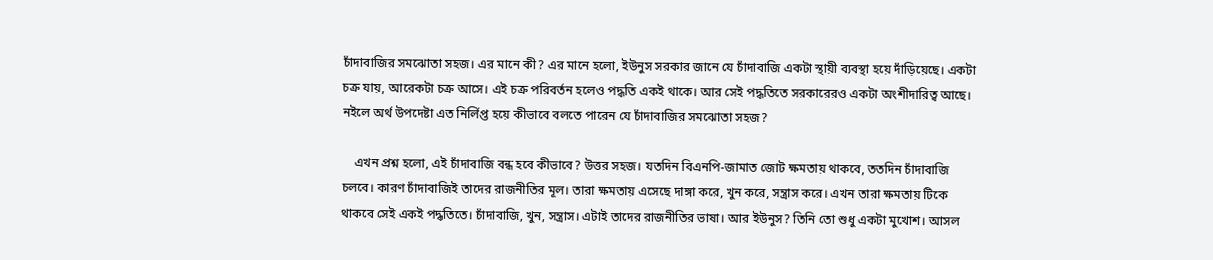চাঁদাবাজির সমঝোতা সহজ। এর মানে কী? এর মানে হলো, ইউনুস সরকার জানে যে চাঁদাবাজি একটা স্থায়ী ব্যবস্থা হয়ে দাঁড়িয়েছে। একটা চক্র যায়, আরেকটা চক্র আসে। এই চক্র পরিবর্তন হলেও পদ্ধতি একই থাকে। আর সেই পদ্ধতিতে সরকারেরও একটা অংশীদারিত্ব আছে। নইলে অর্থ উপদেষ্টা এত নির্লিপ্ত হয়ে কীভাবে বলতে পারেন যে চাঁদাবাজির সমঝোতা সহজ?

    এখন প্রশ্ন হলো, এই চাঁদাবাজি বন্ধ হবে কীভাবে? উত্তর সহজ। যতদিন বিএনপি-জামাত জোট ক্ষমতায় থাকবে, ততদিন চাঁদাবাজি চলবে। কারণ চাঁদাবাজিই তাদের রাজনীতির মূল। তারা ক্ষমতায় এসেছে দাঙ্গা করে, খুন করে, সন্ত্রাস করে। এখন তারা ক্ষমতায় টিকে থাকবে সেই একই পদ্ধতিতে। চাঁদাবাজি, খুন, সন্ত্রাস। এটাই তাদের রাজনীতির ভাষা। আর ইউনুস? তিনি তো শুধু একটা মুখোশ। আসল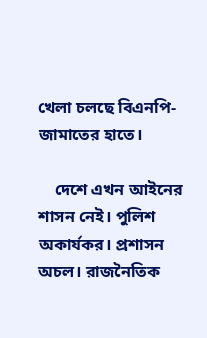খেলা চলছে বিএনপি-জামাতের হাতে।

    দেশে এখন আইনের শাসন নেই। পুলিশ অকার্যকর। প্রশাসন অচল। রাজনৈতিক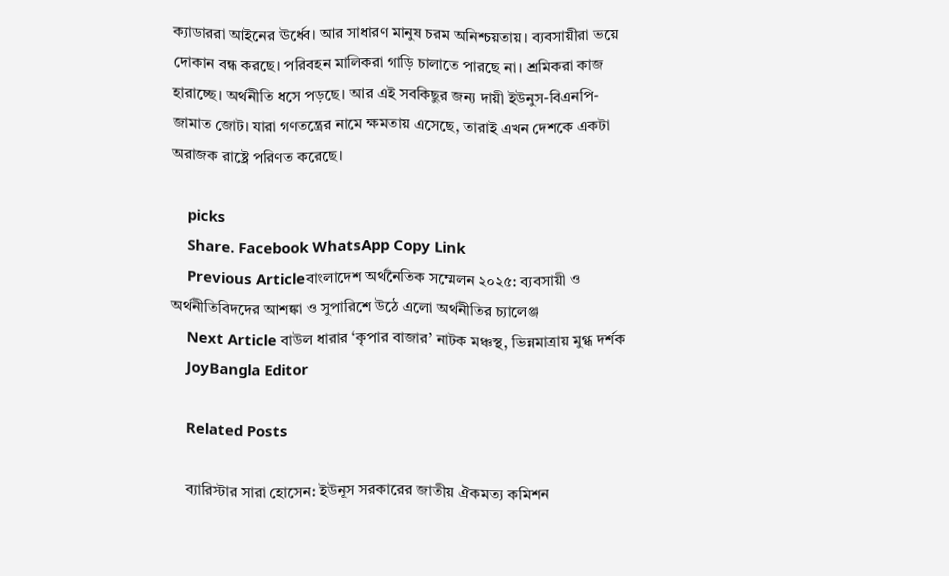ক্যাডাররা আইনের ঊর্ধ্বে। আর সাধারণ মানুষ চরম অনিশ্চয়তায়। ব্যবসায়ীরা ভয়ে দোকান বন্ধ করছে। পরিবহন মালিকরা গাড়ি চালাতে পারছে না। শ্রমিকরা কাজ হারাচ্ছে। অর্থনীতি ধসে পড়ছে। আর এই সবকিছুর জন্য দায়ী ইউনুস-বিএনপি-জামাত জোট। যারা গণতন্ত্রের নামে ক্ষমতায় এসেছে, তারাই এখন দেশকে একটা অরাজক রাষ্ট্রে পরিণত করেছে।

    picks
    Share. Facebook WhatsApp Copy Link
    Previous Articleবাংলাদেশ অর্থনৈতিক সম্মেলন ২০২৫: ব্যবসায়ী ও অর্থনীতিবিদদের আশঙ্কা ও সুপারিশে উঠে এলো অর্থনীতির চ্যালেঞ্জ
    Next Article বাউল ধারার ‘কৃপার বাজার’ নাটক মঞ্চস্থ, ভিন্নমাত্রায় মুগ্ধ দর্শক
    JoyBangla Editor

    Related Posts

    ব্যারিস্টার সারা হোসেন: ইউনূস সরকারের জাতীয় ঐকমত্য কমিশন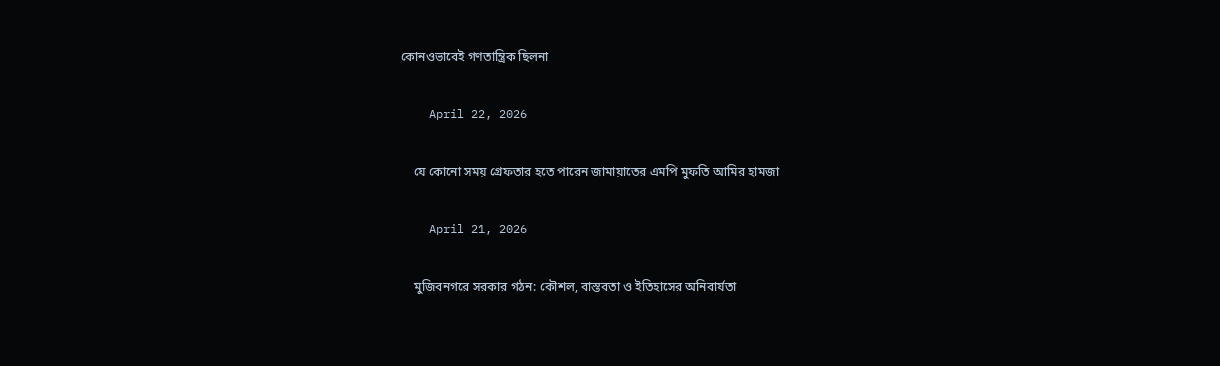কোনওভাবেই গণতান্ত্রিক ছিলনা

    April 22, 2026

    যে কোনো সময় গ্রেফতার হতে পারেন জামায়াতের এমপি মুফতি আমির হামজা

    April 21, 2026

    মুজিবনগরে সরকার গঠন: কৌশল, বাস্তবতা ও ইতিহাসের অনিবার্যতা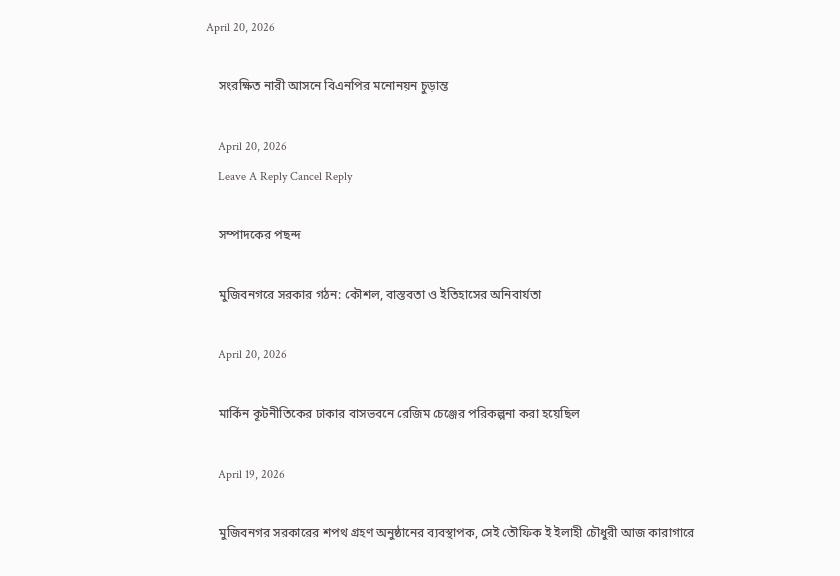April 20, 2026

    সংরক্ষিত নারী আসনে বিএনপির মনোনয়ন চুড়ান্ত

    April 20, 2026
    Leave A Reply Cancel Reply

    সম্পাদকের পছন্দ

    মুজিবনগরে সরকার গঠন: কৌশল, বাস্তবতা ও ইতিহাসের অনিবার্যতা

    April 20, 2026

    মার্কিন কূটনীতিকের ঢাকার বাসভবনে রেজিম চেঞ্জের পরিকল্পনা করা হয়েছিল

    April 19, 2026

    মুজিবনগর সরকারের শপথ গ্রহণ অনুষ্ঠানের ব্যবস্থাপক, সেই তৌফিক ই ইলাহী চৌধুরী আজ কারাগারে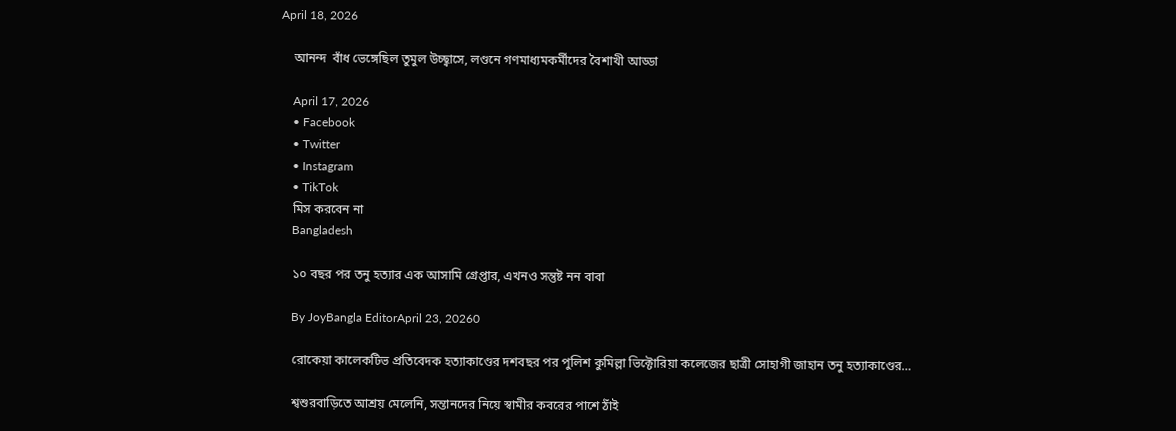April 18, 2026

    আনন্দ  বাঁধ ভেঙ্গেছিল তুমুল উচ্ছ্বাসে, লণ্ডনে গণমাধ‍্যমকর্মীদের বৈশাখী আড্ডা

    April 17, 2026
    • Facebook
    • Twitter
    • Instagram
    • TikTok
    মিস করবেন না
    Bangladesh

    ১০ বছর পর তনু হত্যার এক আসামি গ্রেপ্তার, এখনও সন্তুষ্ট নন বাবা

    By JoyBangla EditorApril 23, 20260

    রোকেয়া কালেকটিভ প্রতিবেদক হত্যাকাণ্ডের দশবছর পর পুলিশ কুমিল্লা ভিক্টোরিয়া কলেজের ছাত্রী সোহাগী জাহান তনু হত্যাকাণ্ডের…

    শ্বশুরবাড়িতে আশ্রয় মেলেনি, সন্তানদের নিয়ে স্বামীর কবরের পাশে ঠাঁই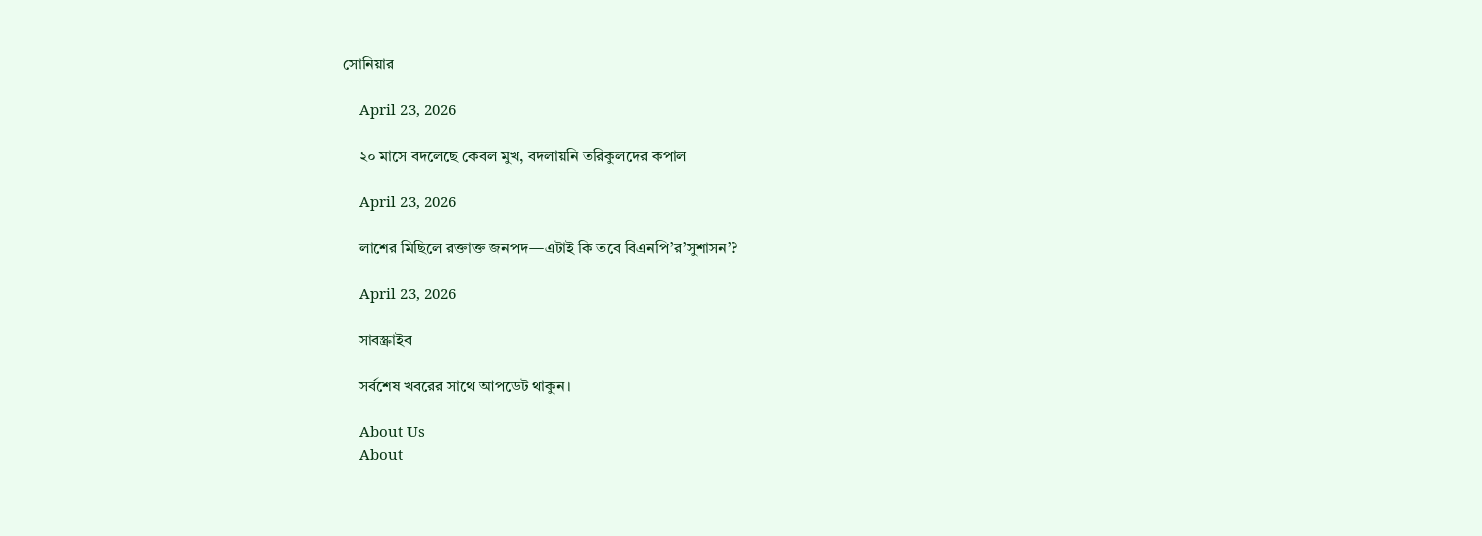সোনিয়ার

    April 23, 2026

    ২০ মাসে বদলেছে কেবল মুখ, বদলায়নি তরিকুলদের কপাল

    April 23, 2026

    লাশের মিছিলে রক্তাক্ত জনপদ—এটাই কি তবে বিএনপি’র’সুশাসন’?

    April 23, 2026

    সাবস্ক্রাইব

    সর্বশেষ খবরের সাথে আপডেট থাকুন।

    About Us
    About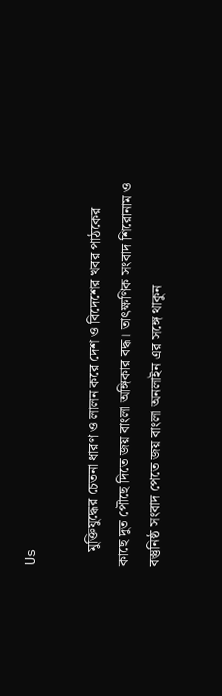Us

    মুক্তিযুদ্ধের চেতনা ধারণ ও লালন করে দেশ ও বিদেশের খবর পাঠকের কাছে দুত পৌছে দিতে জয় বাংলা অঙ্গিকার বদ্ধ। তাৎক্ষণিক সংবাদ শিরোনাম ও বস্তুনিষ্ঠ সংবাদ পেতে জয় বাংলা অনলাইন এর সঙ্গে থাকুন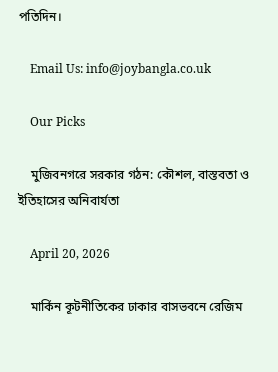পতিদিন।

    Email Us: info@joybangla.co.uk

    Our Picks

    মুজিবনগরে সরকার গঠন: কৌশল, বাস্তবতা ও ইতিহাসের অনিবার্যতা

    April 20, 2026

    মার্কিন কূটনীতিকের ঢাকার বাসভবনে রেজিম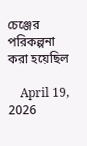চেঞ্জের পরিকল্পনা করা হয়েছিল

    April 19, 2026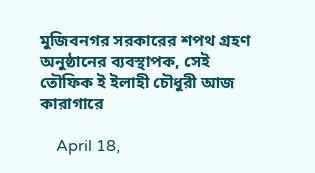মুজিবনগর সরকারের শপথ গ্রহণ অনুষ্ঠানের ব্যবস্থাপক, সেই তৌফিক ই ইলাহী চৌধুরী আজ কারাগারে

    April 18,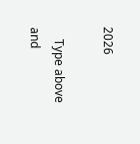2026

    Type above and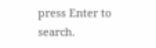press Enter to search.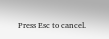Press Esc to cancel.